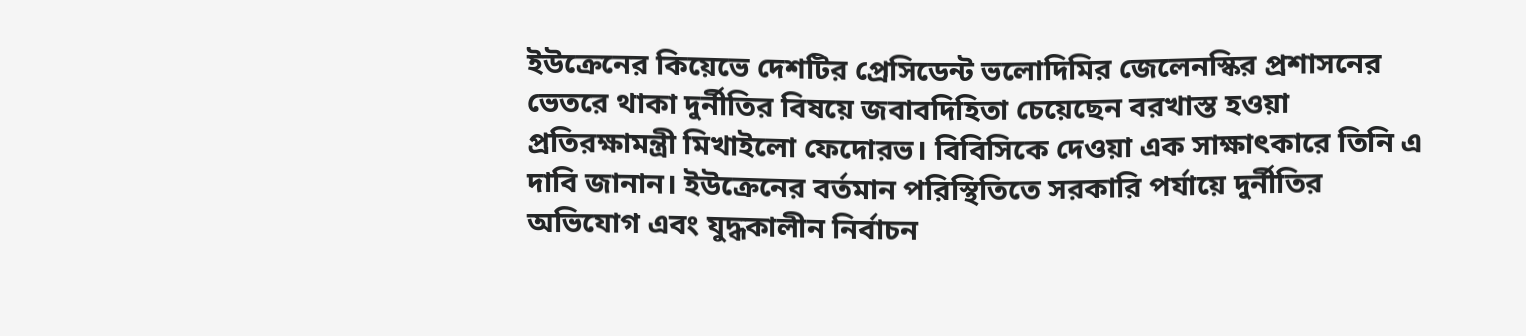ইউক্রেনের কিয়েভে দেশটির প্রেসিডেন্ট ভলোদিমির জেলেনস্কির প্রশাসনের ভেতরে থাকা দুর্নীতির বিষয়ে জবাবদিহিতা চেয়েছেন বরখাস্ত হওয়া প্রতিরক্ষামন্ত্রী মিখাইলো ফেদোরভ। বিবিসিকে দেওয়া এক সাক্ষাৎকারে তিনি এ দাবি জানান। ইউক্রেনের বর্তমান পরিস্থিতিতে সরকারি পর্যায়ে দুর্নীতির অভিযোগ এবং যুদ্ধকালীন নির্বাচন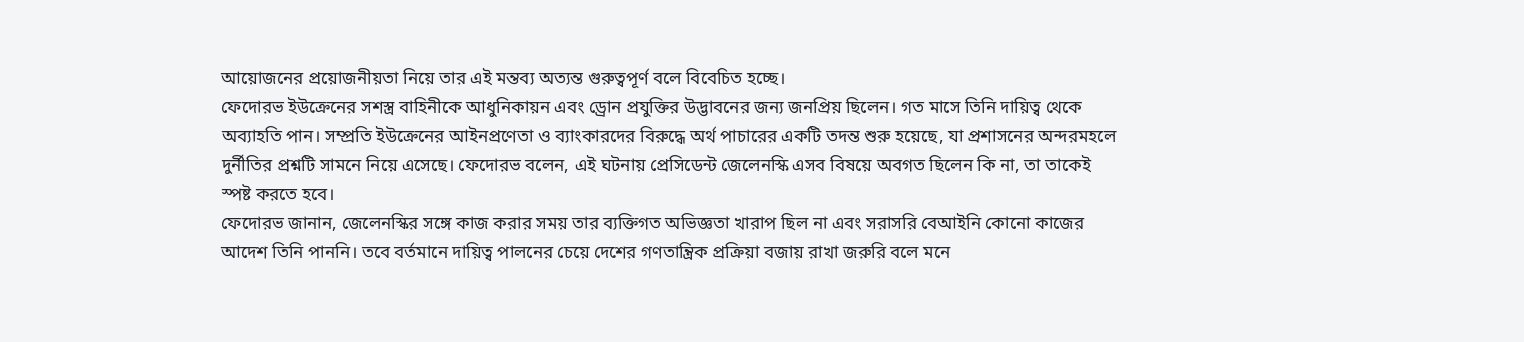আয়োজনের প্রয়োজনীয়তা নিয়ে তার এই মন্তব্য অত্যন্ত গুরুত্বপূর্ণ বলে বিবেচিত হচ্ছে।
ফেদোরভ ইউক্রেনের সশস্ত্র বাহিনীকে আধুনিকায়ন এবং ড্রোন প্রযুক্তির উদ্ভাবনের জন্য জনপ্রিয় ছিলেন। গত মাসে তিনি দায়িত্ব থেকে অব্যাহতি পান। সম্প্রতি ইউক্রেনের আইনপ্রণেতা ও ব্যাংকারদের বিরুদ্ধে অর্থ পাচারের একটি তদন্ত শুরু হয়েছে, যা প্রশাসনের অন্দরমহলে দুর্নীতির প্রশ্নটি সামনে নিয়ে এসেছে। ফেদোরভ বলেন, এই ঘটনায় প্রেসিডেন্ট জেলেনস্কি এসব বিষয়ে অবগত ছিলেন কি না, তা তাকেই স্পষ্ট করতে হবে।
ফেদোরভ জানান, জেলেনস্কির সঙ্গে কাজ করার সময় তার ব্যক্তিগত অভিজ্ঞতা খারাপ ছিল না এবং সরাসরি বেআইনি কোনো কাজের আদেশ তিনি পাননি। তবে বর্তমানে দায়িত্ব পালনের চেয়ে দেশের গণতান্ত্রিক প্রক্রিয়া বজায় রাখা জরুরি বলে মনে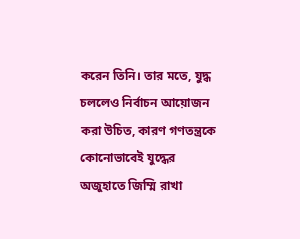করেন তিনি। তার মতে, যুদ্ধ চললেও নির্বাচন আয়োজন করা উচিত, কারণ গণতন্ত্রকে কোনোভাবেই যুদ্ধের অজুহাতে জিম্মি রাখা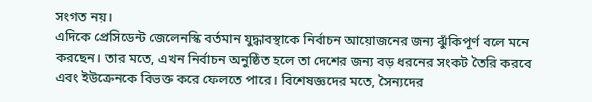সংগত নয়।
এদিকে প্রেসিডেন্ট জেলেনস্কি বর্তমান যুদ্ধাবস্থাকে নির্বাচন আয়োজনের জন্য ঝুঁকিপূর্ণ বলে মনে করছেন। তার মতে, এখন নির্বাচন অনুষ্ঠিত হলে তা দেশের জন্য বড় ধরনের সংকট তৈরি করবে এবং ইউক্রেনকে বিভক্ত করে ফেলতে পারে। বিশেষজ্ঞদের মতে, সৈন্যদের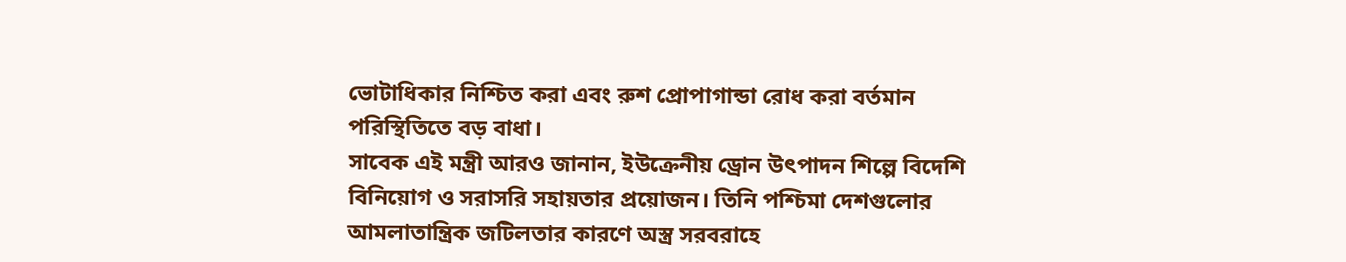ভোটাধিকার নিশ্চিত করা এবং রুশ প্রোপাগান্ডা রোধ করা বর্তমান পরিস্থিতিতে বড় বাধা।
সাবেক এই মন্ত্রী আরও জানান, ইউক্রেনীয় ড্রোন উৎপাদন শিল্পে বিদেশি বিনিয়োগ ও সরাসরি সহায়তার প্রয়োজন। তিনি পশ্চিমা দেশগুলোর আমলাতান্ত্রিক জটিলতার কারণে অস্ত্র সরবরাহে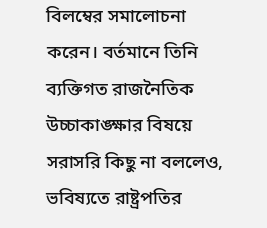বিলম্বের সমালোচনা করেন। বর্তমানে তিনি ব্যক্তিগত রাজনৈতিক উচ্চাকাঙ্ক্ষার বিষয়ে সরাসরি কিছু না বললেও, ভবিষ্যতে রাষ্ট্রপতির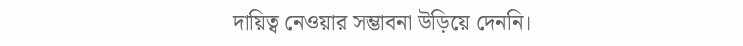দায়িত্ব নেওয়ার সম্ভাবনা উড়িয়ে দেননি।